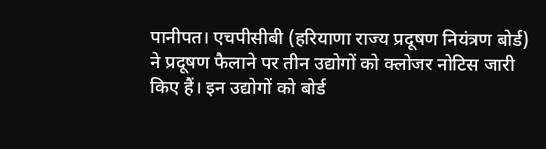पानीपत। एचपीसीबी (हरियाणा राज्य प्रदूषण नियंत्रण बोर्ड) ने प्रदूषण फैलाने पर तीन उद्योगों को क्लोजर नोटिस जारी किए हैं। इन उद्योगों को बोर्ड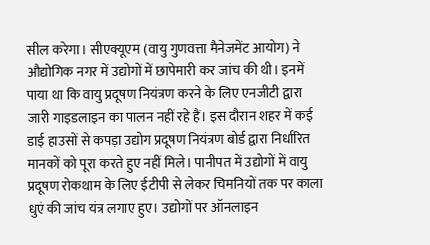सील करेगा। सीएक्यूएम (वायु गुणवत्ता मैनेजमेंट आयोग) ने औद्योगिक नगर में उद्योगों में छापेमारी कर जांच की थी। इनमें पाया था कि वायु प्रदूषण नियंत्रण करने के लिए एनजीटी द्वारा जारी गाइडलाइन का पालन नहीं रहे हैं। इस दौरान शहर में कई डाई हाउसों से कपड़ा उद्योग प्रदूषण नियंत्रण बोर्ड द्वारा निर्धारित मानकों को पूरा करते हुए नहीं मिले। पानीपत में उद्योगों में वायु प्रदूषण रोकथाम के लिए ईटीपी से लेकर चिमनियों तक पर काला धुएं की जांच यंत्र लगाए हुए। उद्योगों पर ऑनलाइन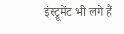इंस्ट्रूमेंट भी लगे हैं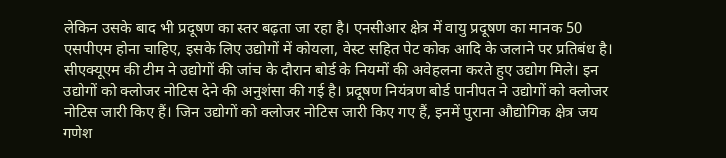लेकिन उसके बाद भी प्रदूषण का स्तर बढ़ता जा रहा है। एनसीआर क्षेत्र में वायु प्रदूषण का मानक 50 एसपीएम होना चाहिए, इसके लिए उद्योगों में कोयला, वेस्ट सहित पेट कोक आदि के जलाने पर प्रतिबंध है।
सीएक्यूएम की टीम ने उद्योगों की जांच के दौरान बोर्ड के नियमों की अवेहलना करते हुए उद्योग मिले। इन उद्योगों को क्लोजर नोटिस देने की अनुशंसा की गई है। प्रदूषण नियंत्रण बोर्ड पानीपत ने उद्योगों को क्लोजर नोटिस जारी किए हैं। जिन उद्योगों को क्लोजर नोटिस जारी किए गए हैं, इनमें पुराना औद्योगिक क्षेत्र जय गणेश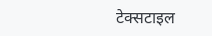टेक्सटाइल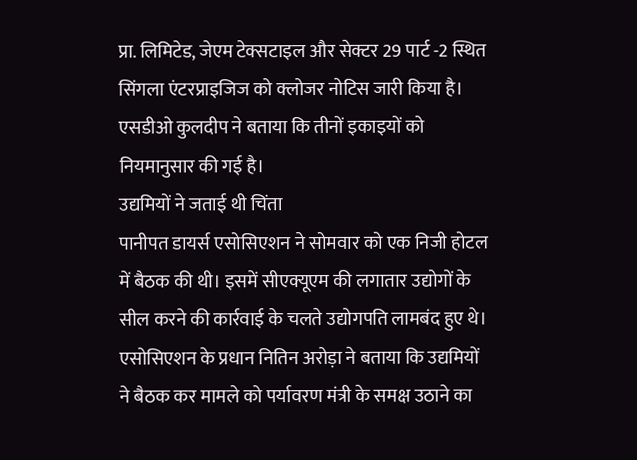प्रा. लिमिटेड, जेएम टेक्सटाइल और सेक्टर 29 पार्ट -2 स्थित सिंगला एंटरप्राइजिज को क्लोजर नोटिस जारी किया है। एसडीओ कुलदीप ने बताया कि तीनों इकाइयों को नियमानुसार की गई है।
उद्यमियों ने जताई थी चिंता
पानीपत डायर्स एसोसिएशन ने सोमवार को एक निजी होटल में बैठक की थी। इसमें सीएक्यूएम की लगातार उद्योगों के सील करने की कार्रवाई के चलते उद्योगपति लामबंद हुए थे। एसोसिएशन के प्रधान नितिन अरोड़ा ने बताया कि उद्यमियों ने बैठक कर मामले को पर्यावरण मंत्री के समक्ष उठाने का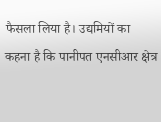फैसला लिया है। उद्यमियों का कहना है कि पानीपत एनसीआर क्षेत्र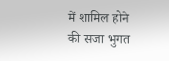में शामिल होने की सजा भुगत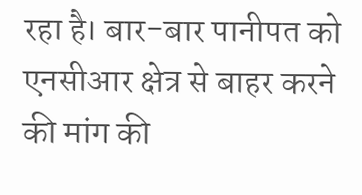रहा है। बार-बार पानीपत को एनसीआर क्षेत्र से बाहर करने की मांग की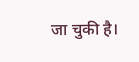जा चुकी है।